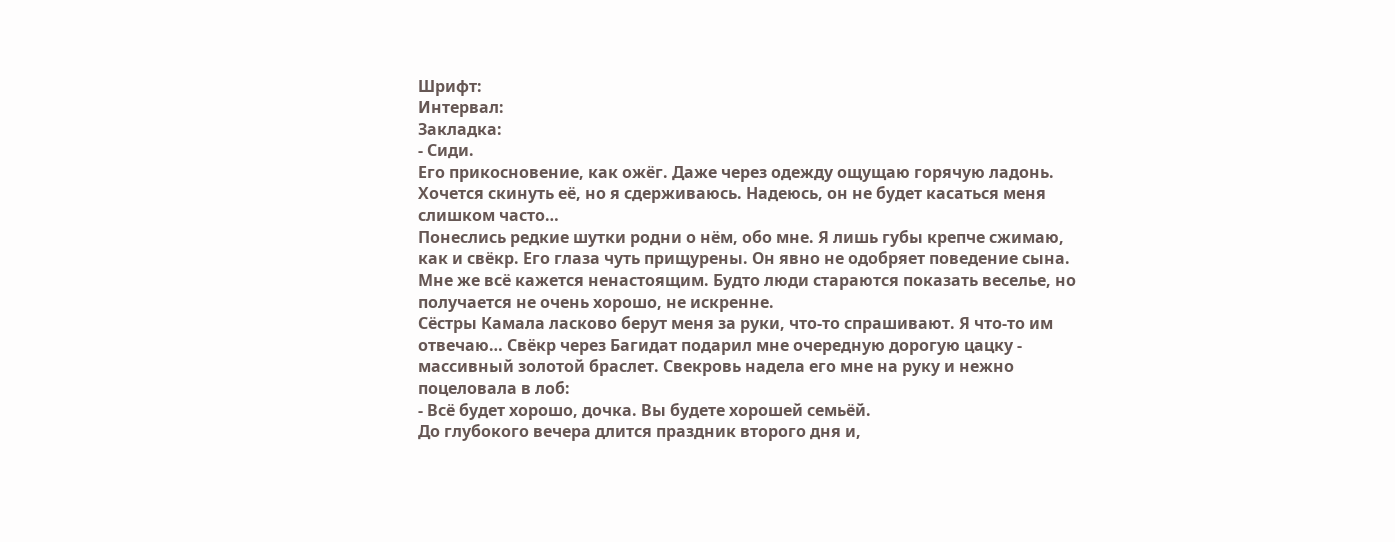Шрифт:
Интервал:
Закладка:
- Сиди.
Его прикосновение, как ожёг. Даже через одежду ощущаю горячую ладонь. Хочется скинуть её, но я сдерживаюсь. Надеюсь, он не будет касаться меня слишком часто…
Понеслись редкие шутки родни о нём, обо мне. Я лишь губы крепче сжимаю, как и свёкр. Его глаза чуть прищурены. Он явно не одобряет поведение сына.
Мне же всё кажется ненастоящим. Будто люди стараются показать веселье, но получается не очень хорошо, не искренне.
Сёстры Камала ласково берут меня за руки, что-то спрашивают. Я что-то им отвечаю… Свёкр через Багидат подарил мне очередную дорогую цацку - массивный золотой браслет. Свекровь надела его мне на руку и нежно поцеловала в лоб:
- Всё будет хорошо, дочка. Вы будете хорошей семьёй.
До глубокого вечера длится праздник второго дня и,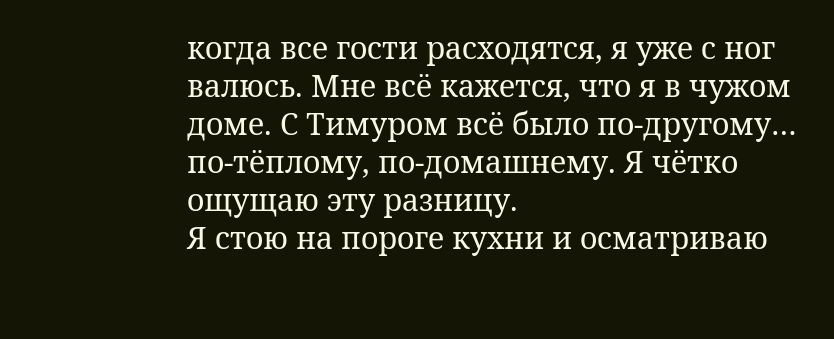когда все гости расходятся, я уже с ног валюсь. Мне всё кажется, что я в чужом доме. С Тимуром всё было по-другому… по-тёплому, по-домашнему. Я чётко ощущаю эту разницу.
Я стою на пороге кухни и осматриваю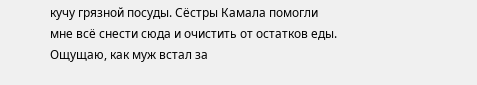кучу грязной посуды. Сёстры Камала помогли мне всё снести сюда и очистить от остатков еды. Ощущаю, как муж встал за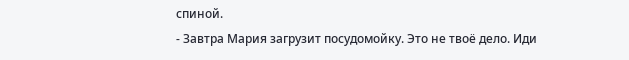спиной.
- Завтра Мария загрузит посудомойку. Это не твоё дело. Иди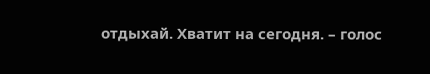отдыхай. Хватит на сегодня. – голос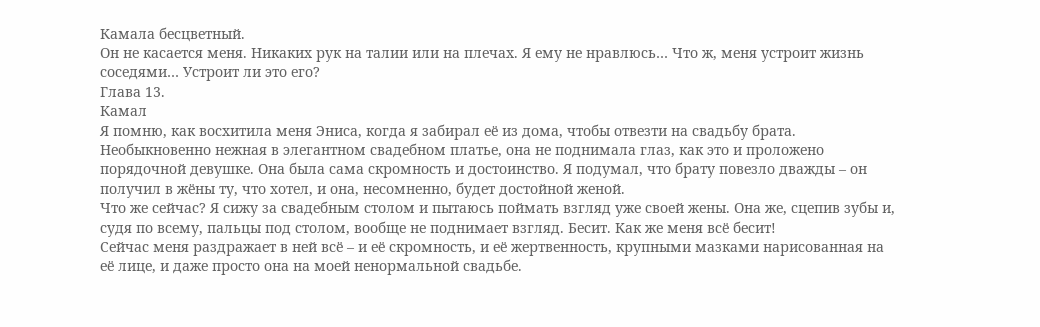Камала бесцветный.
Он не касается меня. Никаких рук на талии или на плечах. Я ему не нравлюсь… Что ж, меня устроит жизнь соседями… Устроит ли это его?
Глава 13.
Камал
Я помню, как восхитила меня Эниса, когда я забирал её из дома, чтобы отвезти на свадьбу брата. Необыкновенно нежная в элегантном свадебном платье, она не поднимала глаз, как это и проложено порядочной девушке. Она была сама скромность и достоинство. Я подумал, что брату повезло дважды – он получил в жёны ту, что хотел, и она, несомненно, будет достойной женой.
Что же сейчас? Я сижу за свадебным столом и пытаюсь поймать взгляд уже своей жены. Она же, сцепив зубы и, судя по всему, пальцы под столом, вообще не поднимает взгляд. Бесит. Как же меня всё бесит!
Сейчас меня раздражает в ней всё – и её скромность, и её жертвенность, крупными мазками нарисованная на её лице, и даже просто она на моей ненормальной свадьбе.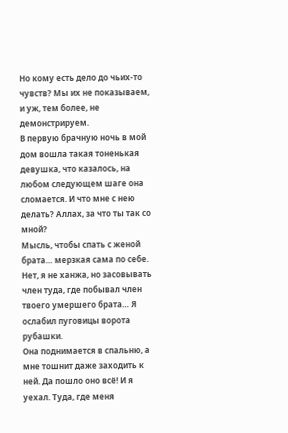Но кому есть дело до чьих-то чувств? Мы их не показываем, и уж, тем более, не демонстрируем.
В первую брачную ночь в мой дом вошла такая тоненькая девушка, что казалось, на любом следующем шаге она сломается. И что мне с нею делать? Аллах, за что ты так со мной?
Мысль, чтобы спать с женой брата… мерзкая сама по себе. Нет, я не ханжа, но засовывать член туда, где побывал член твоего умершего брата… Я ослабил пуговицы ворота рубашки.
Она поднимается в спальню, а мне тошнит даже заходить к ней. Да пошло оно всё! И я уехал. Туда, где меня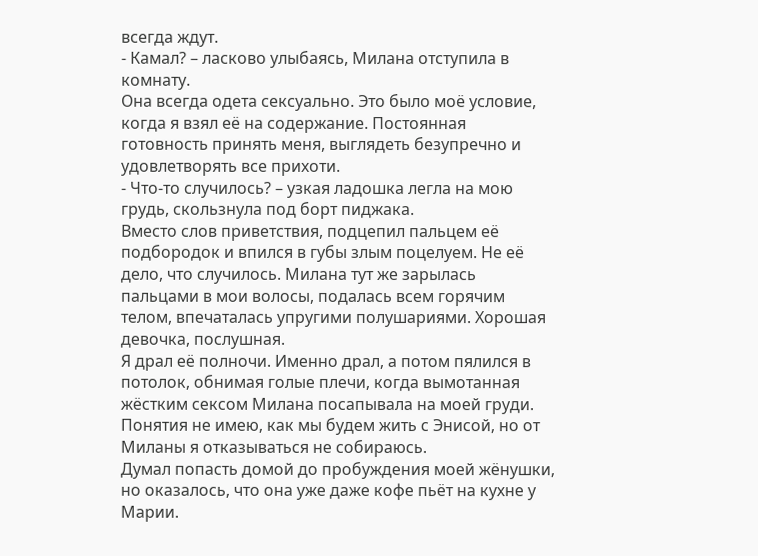всегда ждут.
- Камал? – ласково улыбаясь, Милана отступила в комнату.
Она всегда одета сексуально. Это было моё условие, когда я взял её на содержание. Постоянная готовность принять меня, выглядеть безупречно и удовлетворять все прихоти.
- Что-то случилось? – узкая ладошка легла на мою грудь, скользнула под борт пиджака.
Вместо слов приветствия, подцепил пальцем её подбородок и впился в губы злым поцелуем. Не её дело, что случилось. Милана тут же зарылась пальцами в мои волосы, подалась всем горячим телом, впечаталась упругими полушариями. Хорошая девочка, послушная.
Я драл её полночи. Именно драл, а потом пялился в потолок, обнимая голые плечи, когда вымотанная жёстким сексом Милана посапывала на моей груди. Понятия не имею, как мы будем жить с Энисой, но от Миланы я отказываться не собираюсь.
Думал попасть домой до пробуждения моей жёнушки, но оказалось, что она уже даже кофе пьёт на кухне у Марии.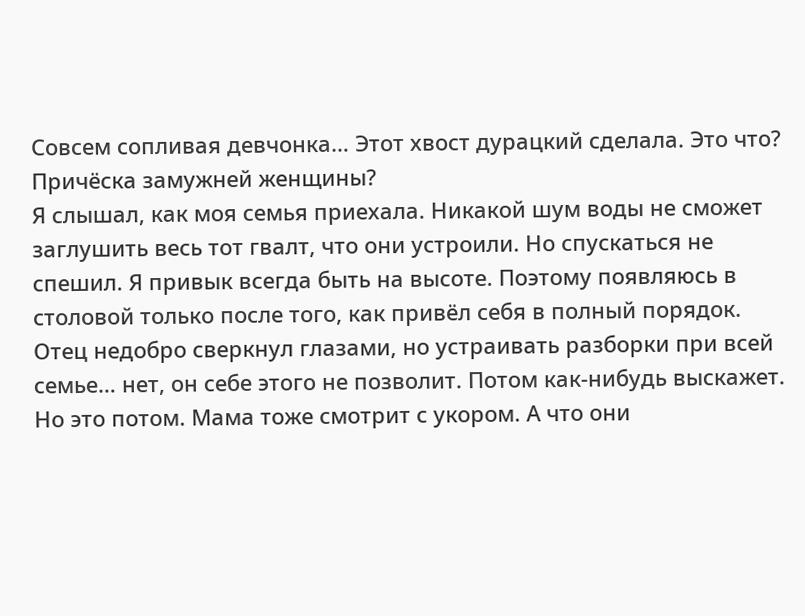Совсем сопливая девчонка… Этот хвост дурацкий сделала. Это что? Причёска замужней женщины?
Я слышал, как моя семья приехала. Никакой шум воды не сможет заглушить весь тот гвалт, что они устроили. Но спускаться не спешил. Я привык всегда быть на высоте. Поэтому появляюсь в столовой только после того, как привёл себя в полный порядок.
Отец недобро сверкнул глазами, но устраивать разборки при всей семье… нет, он себе этого не позволит. Потом как-нибудь выскажет. Но это потом. Мама тоже смотрит с укором. А что они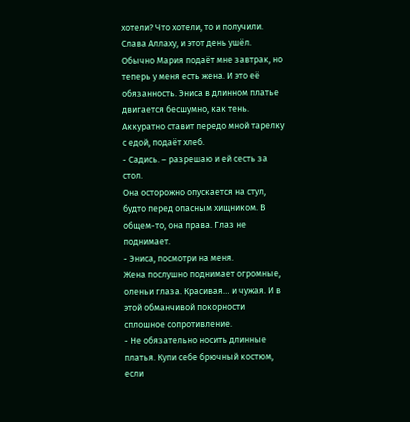хотели? Что хотели, то и получили.
Слава Аллаху, и этот день ушёл.
Обычно Мария подаёт мне завтрак, но теперь у меня есть жена. И это её обязанность. Эниса в длинном платье двигается бесшумно, как тень. Аккуратно ставит передо мной тарелку с едой, подаёт хлеб.
- Садись. – разрешаю и ей сесть за стол.
Она осторожно опускается на стул, будто перед опасным хищником. В общем-то, она права. Глаз не поднимает.
- Эниса, посмотри на меня.
Жена послушно поднимает огромные, оленьи глаза. Красивая… и чужая. И в этой обманчивой покорности сплошное сопротивление.
- Не обязательно носить длинные платья. Купи себе брючный костюм, если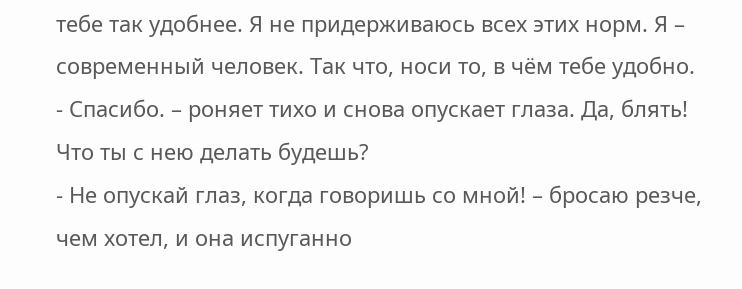тебе так удобнее. Я не придерживаюсь всех этих норм. Я – современный человек. Так что, носи то, в чём тебе удобно.
- Спасибо. – роняет тихо и снова опускает глаза. Да, блять! Что ты с нею делать будешь?
- Не опускай глаз, когда говоришь со мной! – бросаю резче, чем хотел, и она испуганно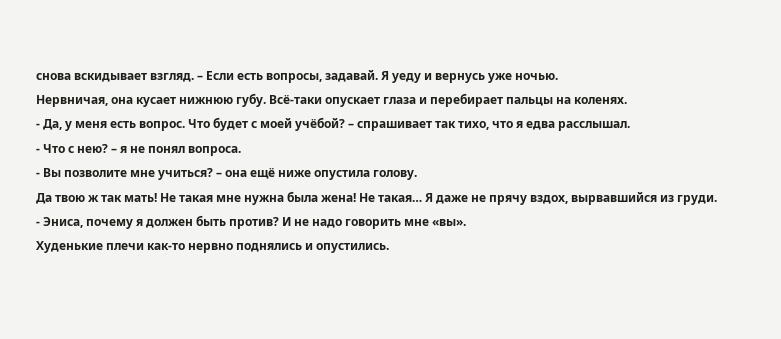снова вскидывает взгляд. – Если есть вопросы, задавай. Я уеду и вернусь уже ночью.
Нервничая, она кусает нижнюю губу. Всё-таки опускает глаза и перебирает пальцы на коленях.
- Да, у меня есть вопрос. Что будет с моей учёбой? – спрашивает так тихо, что я едва расслышал.
- Что с нею? – я не понял вопроса.
- Вы позволите мне учиться? – она ещё ниже опустила голову.
Да твою ж так мать! Не такая мне нужна была жена! Не такая… Я даже не прячу вздох, вырвавшийся из груди.
- Эниса, почему я должен быть против? И не надо говорить мне «вы».
Худенькие плечи как-то нервно поднялись и опустились.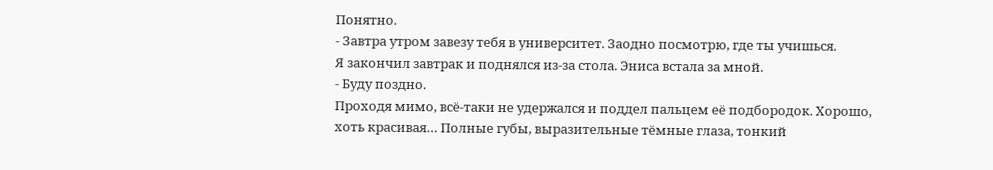Понятно.
- Завтра утром завезу тебя в университет. Заодно посмотрю, где ты учишься.
Я закончил завтрак и поднялся из-за стола. Эниса встала за мной.
- Буду поздно.
Проходя мимо, всё-таки не удержался и поддел пальцем её подбородок. Хорошо, хоть красивая… Полные губы, выразительные тёмные глаза, тонкий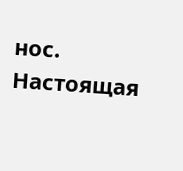нос. Настоящая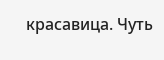красавица. Чуть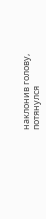наклонив голову, потянулся